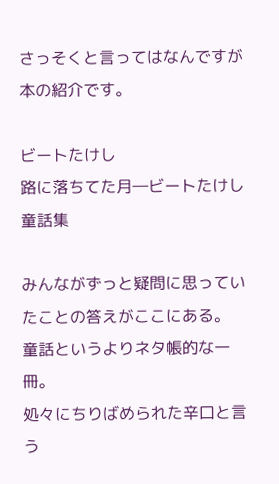さっそくと言ってはなんですが本の紹介です。

ビートたけし
路に落ちてた月―ビートたけし童話集

みんながずっと疑問に思っていたことの答えがここにある。
童話というよりネタ帳的な一冊。
処々にちりばめられた辛口と言う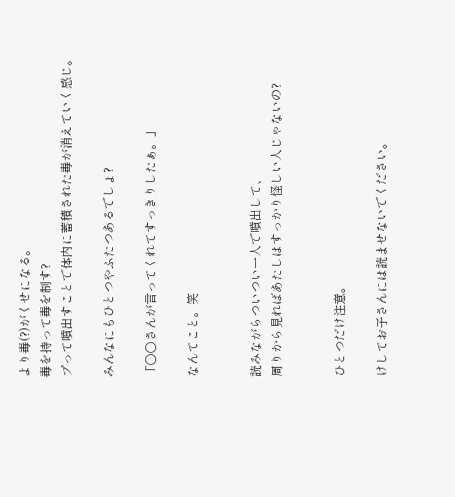より毒(?)がくせになる。
毒を持って毒を制す?
プって噴出すことで体内に蓄積された毒が消えていく感じ。

みんなにもひとつやふたつあるでしょ?

「○○さんが言ってくれてすっきりしたぁ。」

なんてこと。笑


読みながらついつい一人で噴出して、
周りから見ればあたしはすっかり怪しい人じゃないの?


ひとつだけ注意。

けしてお子さんには読ませないでください。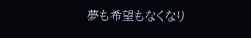夢も希望もなくなり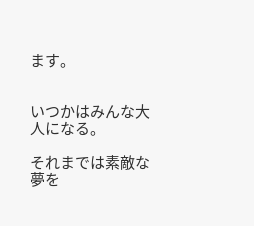ます。


いつかはみんな大人になる。

それまでは素敵な夢を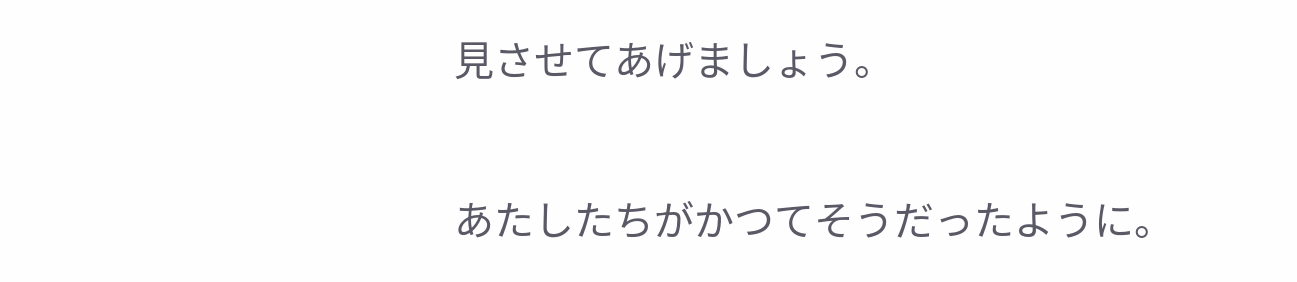見させてあげましょう。

あたしたちがかつてそうだったように。